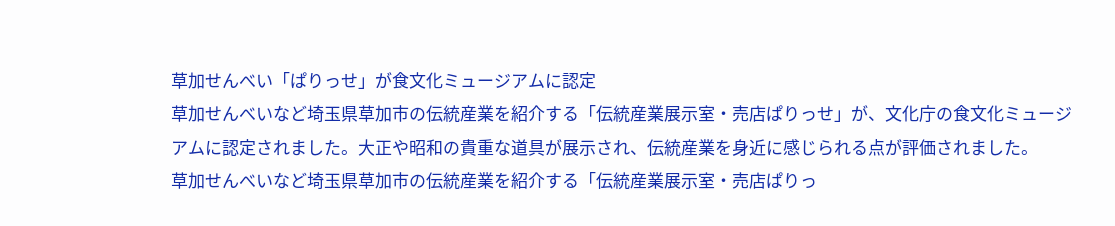草加せんべい「ぱりっせ」が食文化ミュージアムに認定
草加せんべいなど埼玉県草加市の伝統産業を紹介する「伝統産業展示室・売店ぱりっせ」が、文化庁の食文化ミュージアムに認定されました。大正や昭和の貴重な道具が展示され、伝統産業を身近に感じられる点が評価されました。
草加せんべいなど埼玉県草加市の伝統産業を紹介する「伝統産業展示室・売店ぱりっ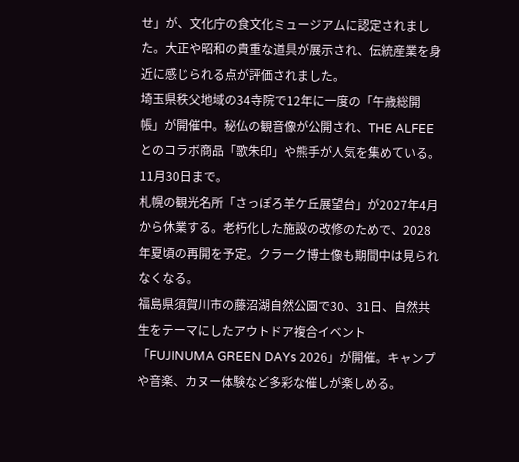せ」が、文化庁の食文化ミュージアムに認定されました。大正や昭和の貴重な道具が展示され、伝統産業を身近に感じられる点が評価されました。
埼玉県秩父地域の34寺院で12年に一度の「午歳総開帳」が開催中。秘仏の観音像が公開され、THE ALFEEとのコラボ商品「歌朱印」や熊手が人気を集めている。11月30日まで。
札幌の観光名所「さっぽろ羊ケ丘展望台」が2027年4月から休業する。老朽化した施設の改修のためで、2028年夏頃の再開を予定。クラーク博士像も期間中は見られなくなる。
福島県須賀川市の藤沼湖自然公園で30、31日、自然共生をテーマにしたアウトドア複合イベント「FUJINUMA GREEN DAYs 2026」が開催。キャンプや音楽、カヌー体験など多彩な催しが楽しめる。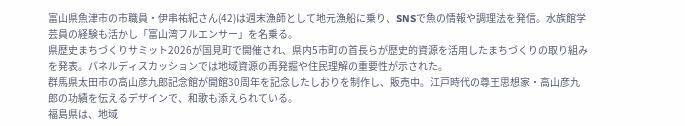富山県魚津市の市職員・伊串祐紀さん(42)は週末漁師として地元漁船に乗り、SNSで魚の情報や調理法を発信。水族館学芸員の経験も活かし「富山湾フルエンサー」を名乗る。
県歴史まちづくりサミット2026が国見町で開催され、県内5市町の首長らが歴史的資源を活用したまちづくりの取り組みを発表。パネルディスカッションでは地域資源の再発掘や住民理解の重要性が示された。
群馬県太田市の高山彦九郎記念館が開館30周年を記念したしおりを制作し、販売中。江戸時代の尊王思想家・高山彦九郎の功績を伝えるデザインで、和歌も添えられている。
福島県は、地域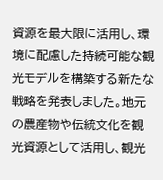資源を最大限に活用し、環境に配慮した持続可能な観光モデルを構築する新たな戦略を発表しました。地元の農産物や伝統文化を観光資源として活用し、観光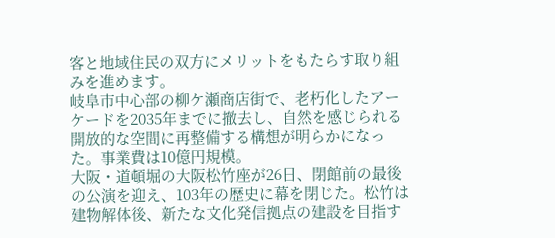客と地域住民の双方にメリットをもたらす取り組みを進めます。
岐阜市中心部の柳ケ瀬商店街で、老朽化したアーケードを2035年までに撤去し、自然を感じられる開放的な空間に再整備する構想が明らかになった。事業費は10億円規模。
大阪・道頓堀の大阪松竹座が26日、閉館前の最後の公演を迎え、103年の歴史に幕を閉じた。松竹は建物解体後、新たな文化発信拠点の建設を目指す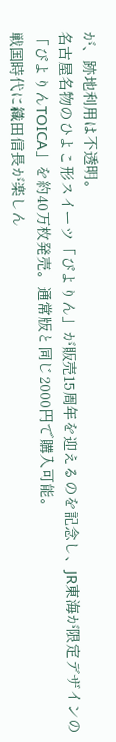が、跡地利用は不透明。
名古屋名物のひよこ形スイーツ「ぴよりん」が販売15周年を迎えるのを記念し、JR東海が限定デザインの「ぴよりんTOICA」を約40万枚発売。通常版と同じ2000円で購入可能。
戦国時代に織田信長が楽しん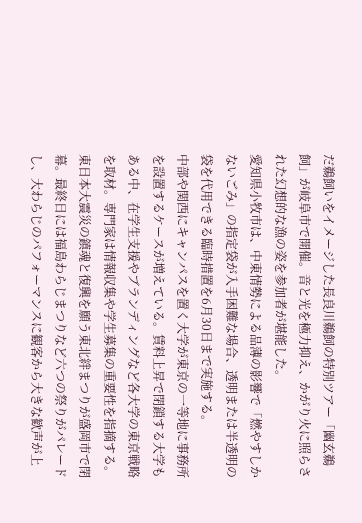だ鵜飼いをイメージした長良川鵜飼の特別ツアー「幽玄鵜飼」が岐阜市で開催。音と光を極力抑え、かがり火に照らされた幻想的な漁の姿を参加者が堪能した。
愛知県小牧市は、中東情勢による品薄の影響で「燃やすしかないごみ」の指定袋が入手困難な場合、透明または半透明の袋を代用できる臨時措置を6月30日まで実施する。
中部や関西にキャンパスを置く大学が東京の一等地に事務所を設置するケースが増えている。賃料上昇で閉鎖する大学もある中、在学生支援やブランディングなど各大学の東京戦略を取材。専門家は情報収集や学生募集の重要性を指摘する。
東日本大震災の鎮魂と復興を願う東北絆まつりが盛岡市で閉幕。最終日には福島わらじまつりなど六つの祭りがパレードし、大わらじのパフォーマンスに観客から大きな歓声が上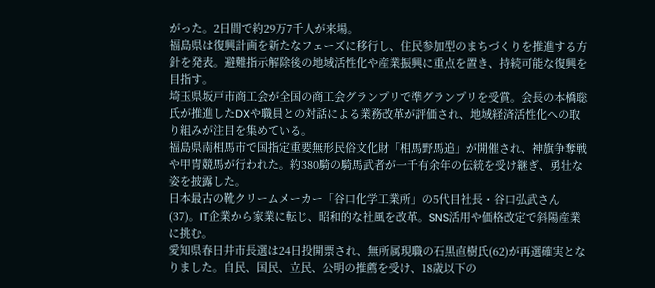がった。2日間で約29万7千人が来場。
福島県は復興計画を新たなフェーズに移行し、住民参加型のまちづくりを推進する方針を発表。避難指示解除後の地域活性化や産業振興に重点を置き、持続可能な復興を目指す。
埼玉県坂戸市商工会が全国の商工会グランプリで準グランプリを受賞。会長の本橋聡氏が推進したDXや職員との対話による業務改革が評価され、地域経済活性化への取り組みが注目を集めている。
福島県南相馬市で国指定重要無形民俗文化財「相馬野馬追」が開催され、神旗争奪戦や甲冑競馬が行われた。約380騎の騎馬武者が一千有余年の伝統を受け継ぎ、勇壮な姿を披露した。
日本最古の靴クリームメーカー「谷口化学工業所」の5代目社長・谷口弘武さん(37)。IT企業から家業に転じ、昭和的な社風を改革。SNS活用や価格改定で斜陽産業に挑む。
愛知県春日井市長選は24日投開票され、無所属現職の石黒直樹氏(62)が再選確実となりました。自民、国民、立民、公明の推薦を受け、18歳以下の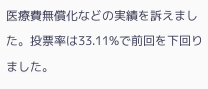医療費無償化などの実績を訴えました。投票率は33.11%で前回を下回りました。